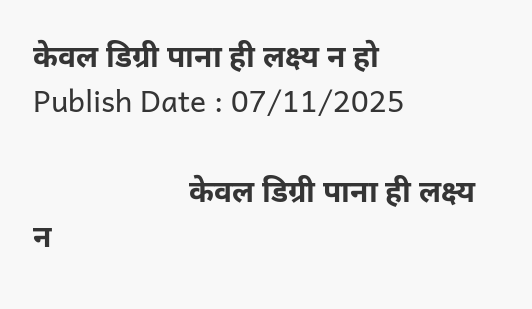केवल डिग्री पाना ही लक्ष्य न हो      Publish Date : 07/11/2025

                    केवल डिग्री पाना ही लक्ष्य न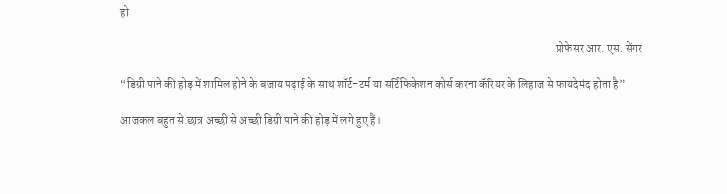हो

                                                                                                                                                                                            प्रोफेसर आर. एस. सेंगर

“डिग्री पाने की होड़ में शामिल होने के बजाय पढ़ाई के साथ शॉर्ट-टर्म या सर्टिफिकेशन कोर्स करना कॅरियर के लिहाज से फायदेमंद होता है”

आजकल बहुत से छात्र अच्छी से अच्छी डिग्री पाने की होड़ में लगे हुए हैं।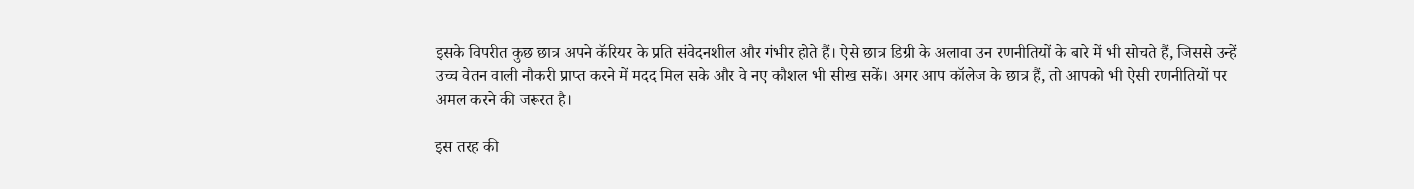इसके विपरीत कुछ छात्र अपने कॅरियर के प्रति संवेदनशील और गंभीर होते हैं। ऐसे छात्र डिग्री के अलावा उन रणनीतियों के बारे में भी सोचते हैं, जिससे उन्हें उच्च वेतन वाली नौकरी प्राप्त करने में मदद मिल सके और वे नए कौशल भी सीख सकें। अगर आप कॉलेज के छात्र हैं, तो आपको भी ऐसी रणनीतियों पर अमल करने की जरूरत है।

इस तरह की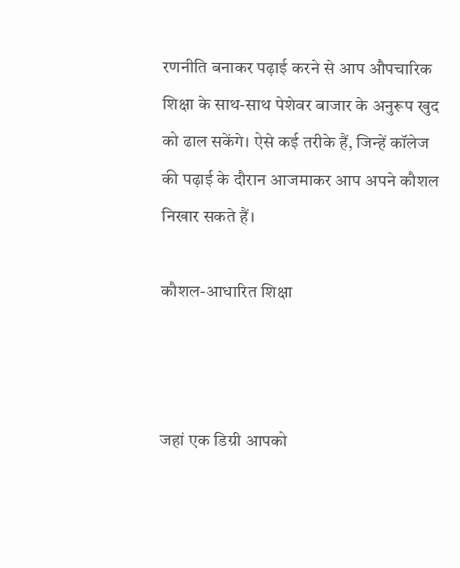रणनीति बनाकर पढ़ाई करने से आप औपचारिक शिक्षा के साथ-साथ पेशेवर बाजार के अनुरूप खुद को ढाल सकेंगे। ऐसे कई तरीके हैं, जिन्हें कॉलेज की पढ़ाई के दौरान आजमाकर आप अपने कौशल निखार सकते हैं।

कौशल-आधारित शिक्षा



जहां एक डिग्री आपको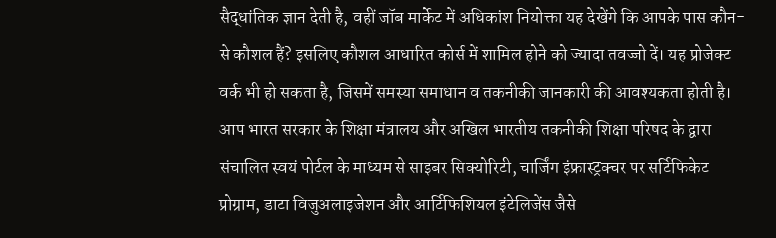सैद्धांतिक ज्ञान देती है, वहीं जॉब मार्केट में अधिकांश नियोक्ता यह देखेंगे कि आपके पास कौन-से कौशल हैं? इसलिए कौशल आधारित कोर्स में शामिल होने को ज्यादा तवज्जो दें। यह प्रोजेक्ट वर्क भी हो सकता है, जिसमें समस्या समाधान व तकनीकी जानकारी की आवश्यकता होती है। आप भारत सरकार के शिक्षा मंत्रालय और अखिल भारतीय तकनीकी शिक्षा परिषद के द्वारा संचालित स्वयं पोर्टल के माध्यम से साइबर सिक्योरिटी, चार्जिंग इंफ्रास्ट्रक्चर पर सर्टिफिकेट प्रोग्राम, डाटा विजुअलाइजेशन और आर्टिफिशियल इंटेलिजेंस जैसे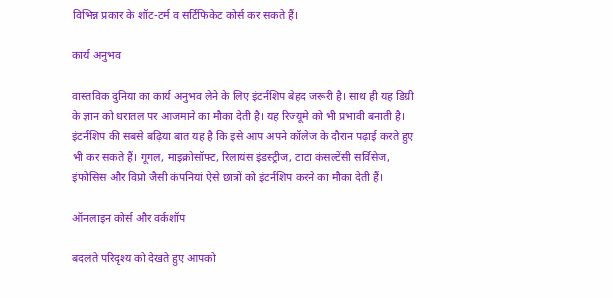विभिन्न प्रकार के शॉट-टर्म व सर्टिफिकेट कोर्स कर सकते हैं।

कार्य अनुभव

वास्तविक दुनिया का कार्य अनुभव लेने के लिए इंटर्नशिप बेहद जरूरी है। साथ ही यह डिग्री के ज्ञान को धरातल पर आजमाने का मौका देती है। यह रिज्यूमे को भी प्रभावी बनाती है। इंटर्नशिप की सबसे बढ़िया बात यह है कि इसे आप अपने कॉलेज के दौरान पढ़ाई करते हुए भी कर सकते हैं। गूगल, माइक्रोसॉफ्ट, रिलायंस इंडस्ट्रीज, टाटा कंसल्टेंसी सर्विसेज, इंफोसिस और विप्रो जैसी कंपनियां ऐसे छात्रों को इंटर्नशिप करने का मौका देती हैं।

ऑनलाइन कोर्स और वर्कशॉप

बदलते परिदृश्य को देखते हुए आपको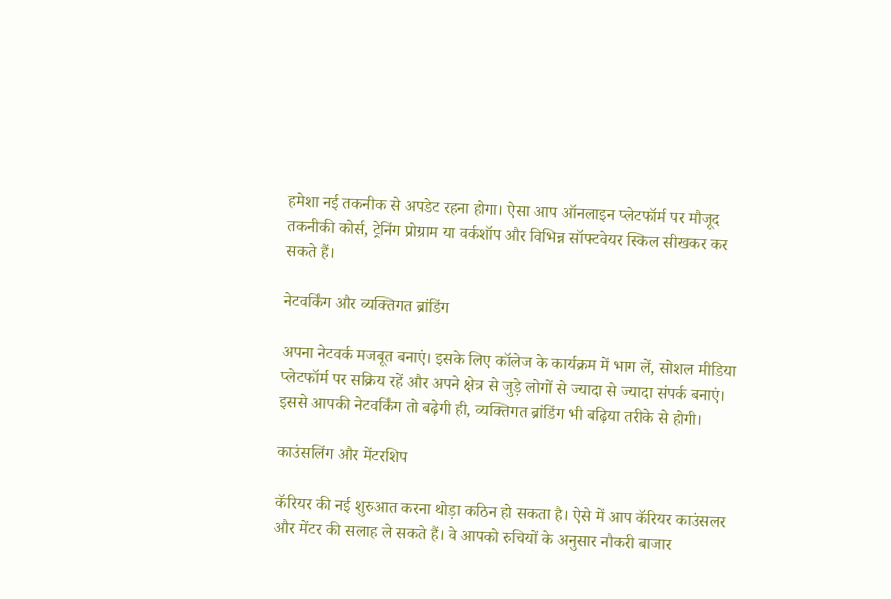हमेशा नई तकनीक से अपडेट रहना होगा। ऐसा आप ऑनलाइन प्लेटफॉर्म पर मौजूद तकनीकी कोर्स, ट्रेनिंग प्रोग्राम या वर्कशॉप और विभिन्न सॉफ्टवेयर स्किल सीखकर कर सकते हैं।

नेटवर्किंग और व्यक्तिगत ब्रांडिंग

अपना नेटवर्क मजबूत बनाएं। इसके लिए कॉलेज के कार्यक्रम में भाग लें, सोशल मीडिया प्लेटफॉर्म पर सक्रिय रहें और अपने क्षेत्र से जुड़े लोगों से ज्यादा से ज्यादा संपर्क बनाएं। इससे आपकी नेटवर्किंग तो बढ़ेगी ही, व्यक्तिगत ब्रांडिंग भी बढ़िया तरीके से होगी।

काउंसलिंग और मेंटरशिप

कॅरियर की नई शुरुआत करना थोड़ा कठिन हो सकता है। ऐसे में आप कॅरियर काउंसलर और मेंटर की सलाह ले सकते हैं। वे आपको रुचियों के अनुसार नौकरी बाजार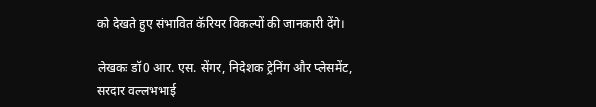को देखते हुए संभावित कॅरियर विकल्पों की जानकारी देंगे।

लेखकः डॉ0 आर. एस. सेंगर, निदेशक ट्रेनिंग और प्लेसमेंट, सरदार वल्लभभाई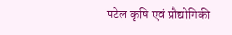पटेल कृषि एवं प्रौद्योगिकी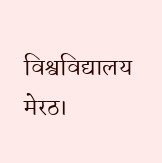विश्वविद्यालय मेरठ।